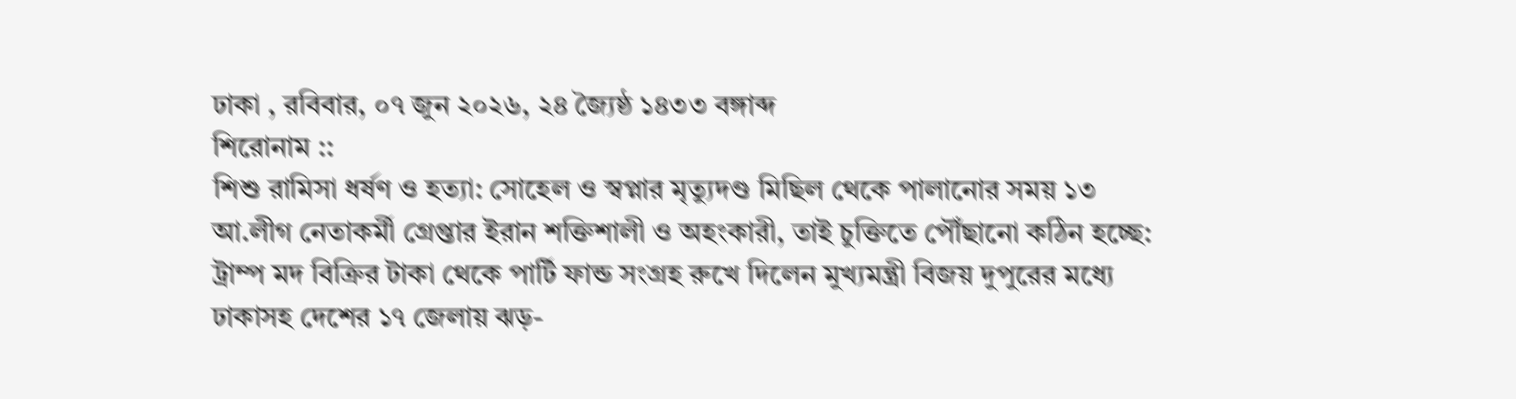ঢাকা , রবিবার, ০৭ জুন ২০২৬, ২৪ জ্যৈষ্ঠ ১৪৩৩ বঙ্গাব্দ
শিরোনাম ::
শিশু রামিসা ধর্ষণ ও হত্যা: সোহেল ও স্বপ্নার মৃত্যুদণ্ড মিছিল থেকে পালানোর সময় ১৩ আ.লীগ নেতাকর্মী গ্রেপ্তার ইরান শক্তিশালী ও অহংকারী, তাই চুক্তিতে পৌঁছানো কঠিন হচ্ছে: ট্রাম্প মদ বিক্রির টাকা থেকে পার্টি ফান্ড সংগ্রহ রুখে দিলেন মুখ্যমন্ত্রী বিজয় দুপুরের মধ্যে ঢাকাসহ দেশের ১৭ জেলায় ঝড়-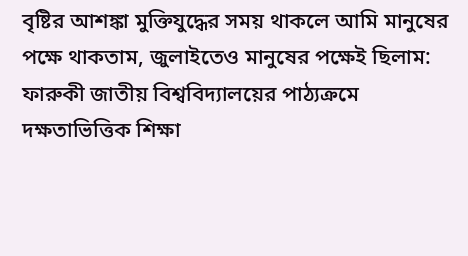বৃষ্টির আশঙ্কা মুক্তিযুদ্ধের সময় থাকলে আমি মানুষের পক্ষে থাকতাম, জুলাইতেও মানুষের পক্ষেই ছিলাম: ফারুকী জাতীয় বিশ্ববিদ্যালয়ের পাঠ্যক্রমে দক্ষতাভিত্তিক শিক্ষা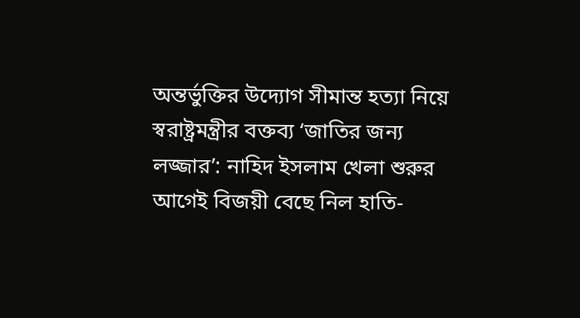অন্তর্ভুক্তির উদ্যোগ সীমান্ত হত্যা নিয়ে স্বরাষ্ট্রমন্ত্রীর বক্তব্য ‘জাতির জন্য লজ্জার’: নাহিদ ইসলাম খেলা শুরুর আগেই বিজয়ী বেছে নিল হাতি-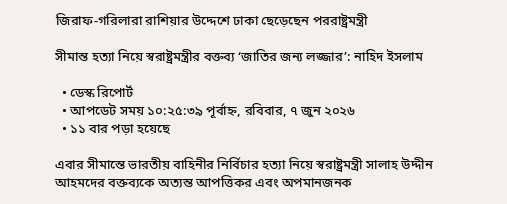জিরাফ-গরিলারা রাশিয়ার উদ্দেশে ঢাকা ছেড়েছেন পররাষ্ট্রমন্ত্রী

সীমান্ত হত্যা নিয়ে স্বরাষ্ট্রমন্ত্রীর বক্তব্য ‘জাতির জন্য লজ্জার’: নাহিদ ইসলাম

  • ডেস্ক রিপোর্ট
  • আপডেট সময় ১০:২৫:৩৯ পূর্বাহ্ন, রবিবার, ৭ জুন ২০২৬
  • ১১ বার পড়া হয়েছে

এবার সীমান্তে ভারতীয় বাহিনীর নির্বিচার হত্যা নিয়ে স্বরাষ্ট্রমন্ত্রী সালাহ উদ্দীন আহমদের বক্তব্যকে অত্যন্ত আপত্তিকর এবং অপমানজনক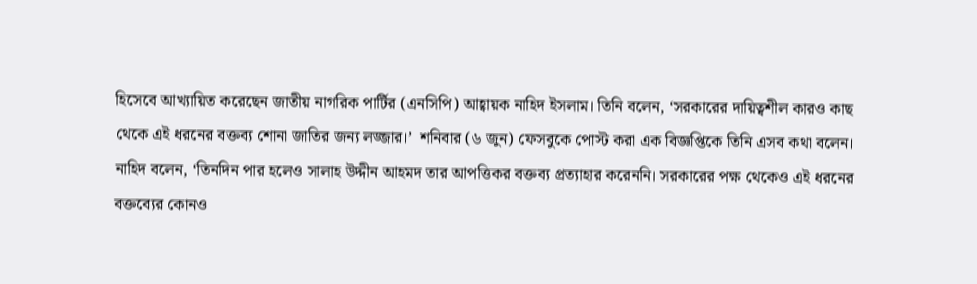হিসেবে আখ্যায়িত করেছেন জাতীয় নাগরিক পার্টির (এনসিপি) আহ্বায়ক নাহিদ ইসলাম। তিনি বলেন, ‘সরকারের দায়িত্বশীল কারও কাছ থেকে এই ধরনের বক্তব্য শোনা জাতির জন্য লজ্জার।’  শনিবার (৬ জুন) ফেসবুকে পোস্ট করা এক বিজ্ঞপ্তিকে তিনি এসব কথা বলেন।  নাহিদ বলেন, ‘তিনদিন পার হলেও সালাহ উদ্দীন আহমদ তার আপত্তিকর বক্তব্য প্রত্যাহার করেননি। সরকারের পক্ষ থেকেও এই ধরনের বক্তব্যের কোনও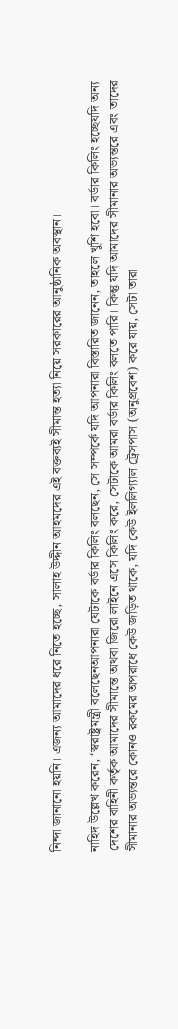নিন্দা জানানো হয়নি। এজন্য আমাদের ধরে নিতে হচ্ছে, সালাহ উদ্দীন আহমদের এই বক্তব্যই সীমান্ত হত্যা নিয়ে সরকারের আনুষ্ঠানিক অবস্থান।

নাহিদ উল্লেখ করেন, ‘স্বরাষ্ট্রমন্ত্রী বলেছেনআপনারা যেটাকে বর্ডার কিলিং বলছেন, সে সম্পর্কে যদি আপনারা বিস্তারিত জানেন, তাহলে খুশি হবো। বর্ডার কিলিং হচ্ছেযদি অন্য দেশের বাহিনী কর্তৃক আমাদের সীমান্তে অথবা জিরো লাইনে এসে কিলিং করে, সেটাকে আমরা বর্ডার কিলিং বলতে পারি। কিন্তু যদি আমাদের সীমানার অভ্যন্তরে এবং তাদের সীমানার অভ্যন্তরে কোনও রকমের অপরাধে কেউ জড়িত থাকে, যদি কেউ ইললিগ্যাল ট্রেসপাস (অনুপ্রবেশ) করে যায়, সেটা তারা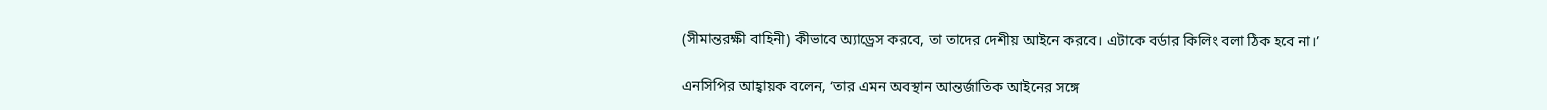(সীমান্তরক্ষী বাহিনী) কীভাবে অ্যাড্রেস করবে, তা তাদের দেশীয় আইনে করবে। এটাকে বর্ডার কিলিং বলা ঠিক হবে না।’

এনসিপির আহ্বায়ক বলেন, ‘তার এমন অবস্থান আন্তর্জাতিক আইনের সঙ্গে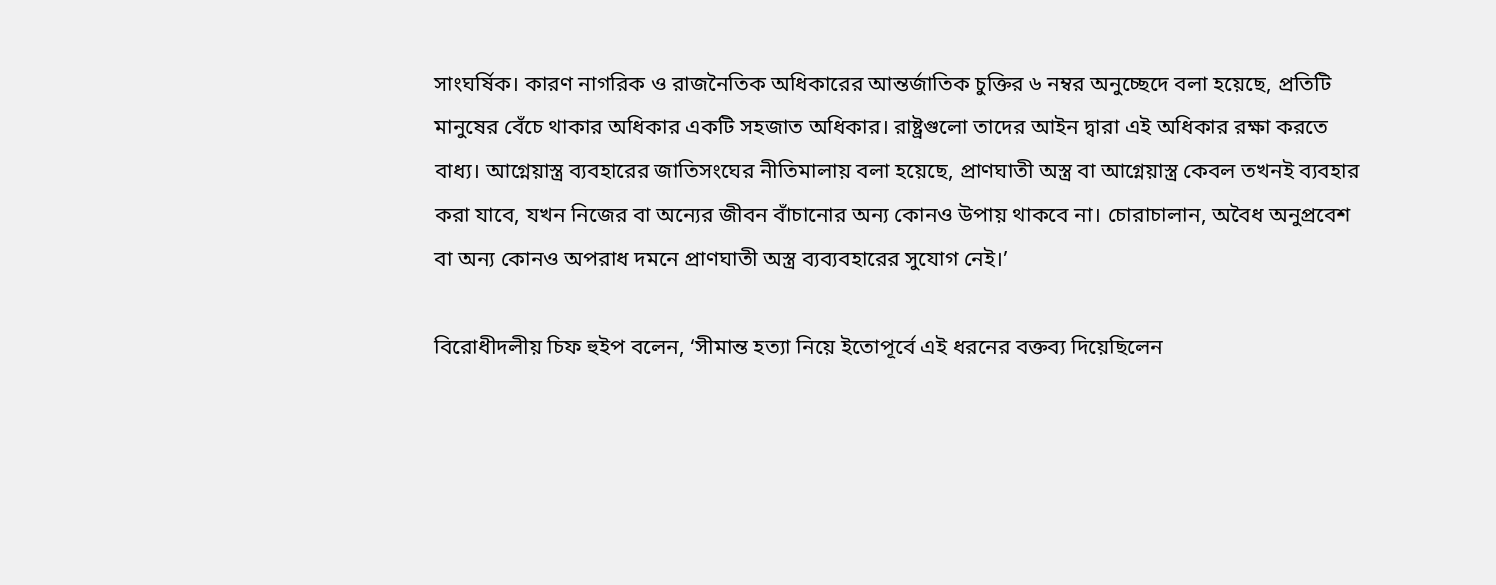সাংঘর্ষিক। কারণ নাগরিক ও রাজনৈতিক অধিকারের আন্তর্জাতিক চুক্তির ৬ নম্বর অনুচ্ছেদে বলা হয়েছে, প্রতিটি মানুষের বেঁচে থাকার অধিকার একটি সহজাত অধিকার। রাষ্ট্রগুলো তাদের আইন দ্বারা এই অধিকার রক্ষা করতে বাধ্য। আগ্নেয়াস্ত্র ব্যবহারের জাতিসংঘের নীতিমালায় বলা হয়েছে, প্রাণঘাতী অস্ত্র বা আগ্নেয়াস্ত্র কেবল তখনই ব্যবহার করা যাবে, যখন নিজের বা অন্যের জীবন বাঁচানোর অন্য কোনও উপায় থাকবে না। চোরাচালান, অবৈধ অনুপ্রবেশ বা অন‍্য কোনও অপরাধ দমনে প্রাণঘাতী অস্ত্র ব‍্যব্যবহারের সুযোগ নেই।’

বিরোধীদলীয় চিফ হুইপ বলেন, ‘সীমান্ত হত্যা নিয়ে ইতোপূর্বে এই ধরনের বক্তব্য দিয়েছিলেন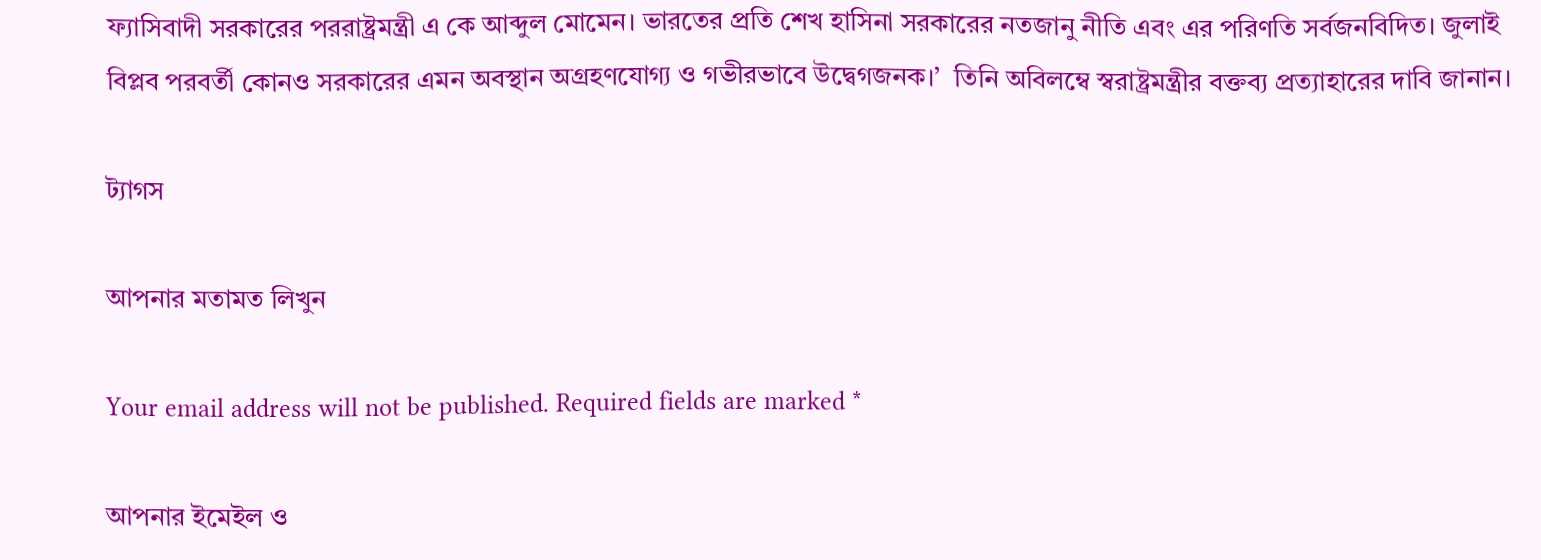ফ‍্যাসিবাদী সরকারের পররাষ্ট্রমন্ত্রী এ কে আব্দুল মোমেন। ভারতের প্রতি শেখ হাসিনা সরকারের নতজানু নীতি এবং এর পরিণতি সর্বজনবিদিত। জুলাই বিপ্লব পরবর্তী কোনও সরকারের এমন অবস্থান অগ্রহণযোগ্য ও গভীরভাবে উদ্বেগজনক।’  তিনি অবিলম্বে স্বরাষ্ট্রমন্ত্রীর বক্তব্য প্রত্যাহারের দাবি জানান।

ট্যাগস

আপনার মতামত লিখুন

Your email address will not be published. Required fields are marked *

আপনার ইমেইল ও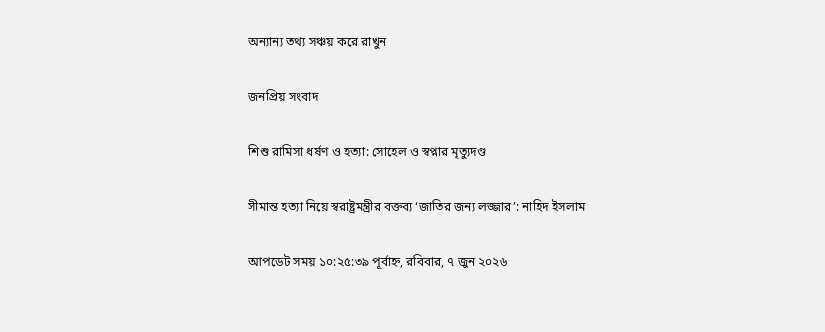অন্যান্য তথ্য সঞ্চয় করে রাখুন

জনপ্রিয় সংবাদ

শিশু রামিসা ধর্ষণ ও হত্যা: সোহেল ও স্বপ্নার মৃত্যুদণ্ড

সীমান্ত হত্যা নিয়ে স্বরাষ্ট্রমন্ত্রীর বক্তব্য ‘জাতির জন্য লজ্জার’: নাহিদ ইসলাম

আপডেট সময় ১০:২৫:৩৯ পূর্বাহ্ন, রবিবার, ৭ জুন ২০২৬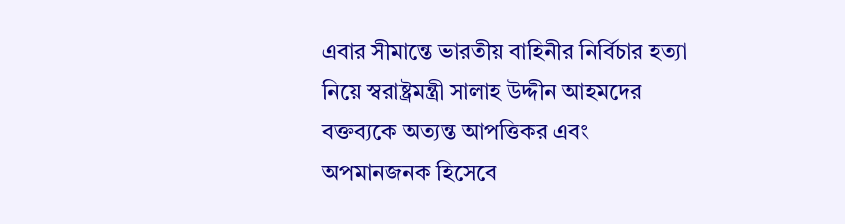এবার সীমান্তে ভারতীয় বাহিনীর নির্বিচার হত্যা নিয়ে স্বরাষ্ট্রমন্ত্রী সালাহ উদ্দীন আহমদের বক্তব্যকে অত্যন্ত আপত্তিকর এবং অপমানজনক হিসেবে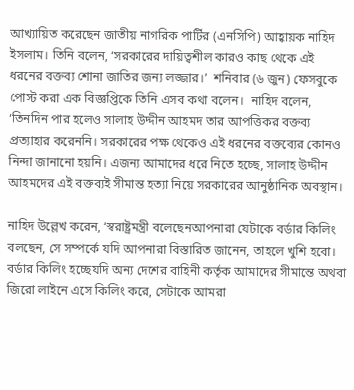আখ্যায়িত করেছেন জাতীয় নাগরিক পার্টির (এনসিপি) আহ্বায়ক নাহিদ ইসলাম। তিনি বলেন, ‘সরকারের দায়িত্বশীল কারও কাছ থেকে এই ধরনের বক্তব্য শোনা জাতির জন্য লজ্জার।’  শনিবার (৬ জুন) ফেসবুকে পোস্ট করা এক বিজ্ঞপ্তিকে তিনি এসব কথা বলেন।  নাহিদ বলেন, ‘তিনদিন পার হলেও সালাহ উদ্দীন আহমদ তার আপত্তিকর বক্তব্য প্রত্যাহার করেননি। সরকারের পক্ষ থেকেও এই ধরনের বক্তব্যের কোনও নিন্দা জানানো হয়নি। এজন্য আমাদের ধরে নিতে হচ্ছে, সালাহ উদ্দীন আহমদের এই বক্তব্যই সীমান্ত হত্যা নিয়ে সরকারের আনুষ্ঠানিক অবস্থান।

নাহিদ উল্লেখ করেন, ‘স্বরাষ্ট্রমন্ত্রী বলেছেনআপনারা যেটাকে বর্ডার কিলিং বলছেন, সে সম্পর্কে যদি আপনারা বিস্তারিত জানেন, তাহলে খুশি হবো। বর্ডার কিলিং হচ্ছেযদি অন্য দেশের বাহিনী কর্তৃক আমাদের সীমান্তে অথবা জিরো লাইনে এসে কিলিং করে, সেটাকে আমরা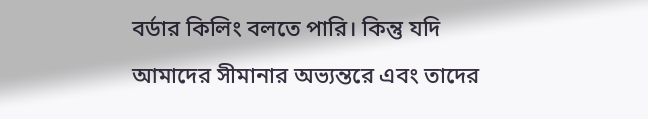বর্ডার কিলিং বলতে পারি। কিন্তু যদি আমাদের সীমানার অভ্যন্তরে এবং তাদের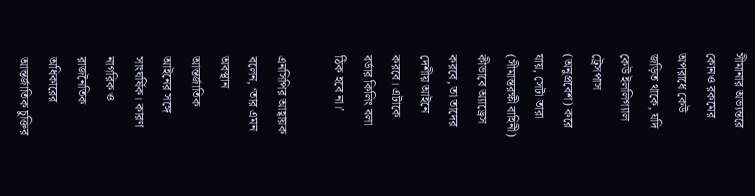সীমানার অভ্যন্তরে কোনও রকমের অপরাধে কেউ জড়িত থাকে, যদি কেউ ইললিগ্যাল ট্রেসপাস (অনুপ্রবেশ) করে যায়, সেটা তারা (সীমান্তরক্ষী বাহিনী) কীভাবে অ্যাড্রেস করবে, তা তাদের দেশীয় আইনে করবে। এটাকে বর্ডার কিলিং বলা ঠিক হবে না।’

এনসিপির আহ্বায়ক বলেন, ‘তার এমন অবস্থান আন্তর্জাতিক আইনের সঙ্গে সাংঘর্ষিক। কারণ নাগরিক ও রাজনৈতিক অধিকারের আন্তর্জাতিক চুক্তির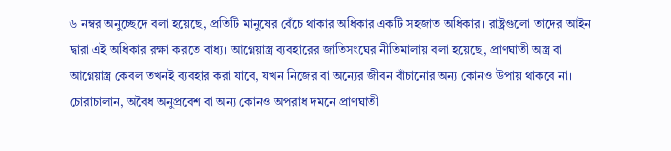৬ নম্বর অনুচ্ছেদে বলা হয়েছে, প্রতিটি মানুষের বেঁচে থাকার অধিকার একটি সহজাত অধিকার। রাষ্ট্রগুলো তাদের আইন দ্বারা এই অধিকার রক্ষা করতে বাধ্য। আগ্নেয়াস্ত্র ব্যবহারের জাতিসংঘের নীতিমালায় বলা হয়েছে, প্রাণঘাতী অস্ত্র বা আগ্নেয়াস্ত্র কেবল তখনই ব্যবহার করা যাবে, যখন নিজের বা অন্যের জীবন বাঁচানোর অন্য কোনও উপায় থাকবে না। চোরাচালান, অবৈধ অনুপ্রবেশ বা অন‍্য কোনও অপরাধ দমনে প্রাণঘাতী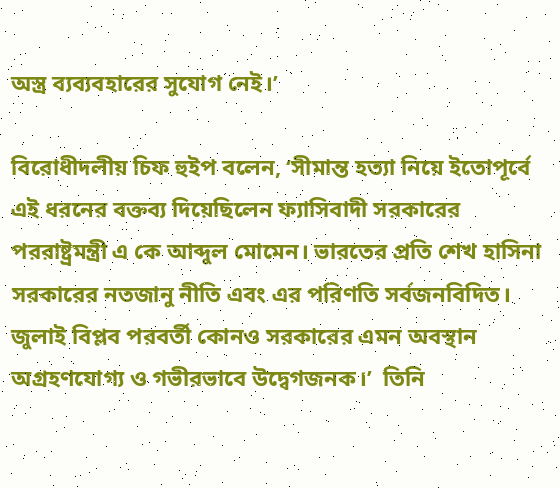অস্ত্র ব‍্যব্যবহারের সুযোগ নেই।’

বিরোধীদলীয় চিফ হুইপ বলেন, ‘সীমান্ত হত্যা নিয়ে ইতোপূর্বে এই ধরনের বক্তব্য দিয়েছিলেন ফ‍্যাসিবাদী সরকারের পররাষ্ট্রমন্ত্রী এ কে আব্দুল মোমেন। ভারতের প্রতি শেখ হাসিনা সরকারের নতজানু নীতি এবং এর পরিণতি সর্বজনবিদিত। জুলাই বিপ্লব পরবর্তী কোনও সরকারের এমন অবস্থান অগ্রহণযোগ্য ও গভীরভাবে উদ্বেগজনক।’  তিনি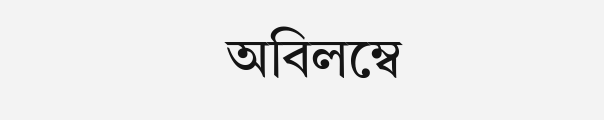অবিলম্বে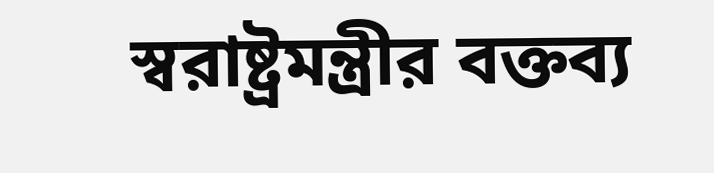স্বরাষ্ট্রমন্ত্রীর বক্তব্য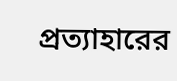প্রত্যাহারের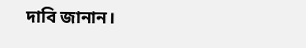দাবি জানান।